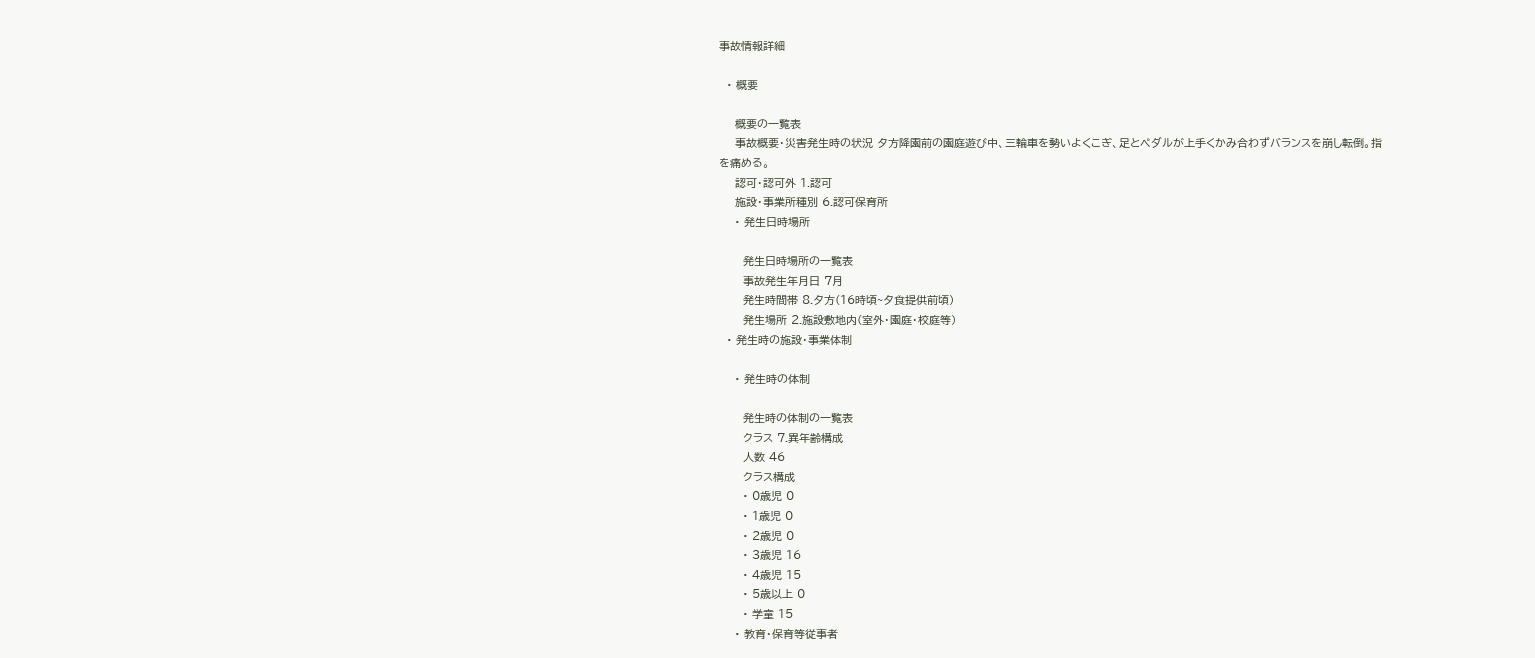事故情報詳細

  • 概要

    概要の一覧表
    事故概要・災害発生時の状況 夕方降園前の園庭遊び中、三輪車を勢いよくこぎ、足とペダルが上手くかみ合わずバランスを崩し転倒。指を痛める。
    認可・認可外 1.認可
    施設・事業所種別 6.認可保育所
    • 発生日時場所

      発生日時場所の一覧表
      事故発生年月日 7月
      発生時間帯 8.夕方(16時頃~夕食提供前頃)
      発生場所 2.施設敷地内(室外・園庭・校庭等)
  • 発生時の施設・事業体制

    • 発生時の体制

      発生時の体制の一覧表
      クラス 7.異年齢構成
      人数 46
      クラス構成
      • 0歳児 0
      • 1歳児 0
      • 2歳児 0
      • 3歳児 16
      • 4歳児 15
      • 5歳以上 0
      • 学童 15
    • 教育・保育等従事者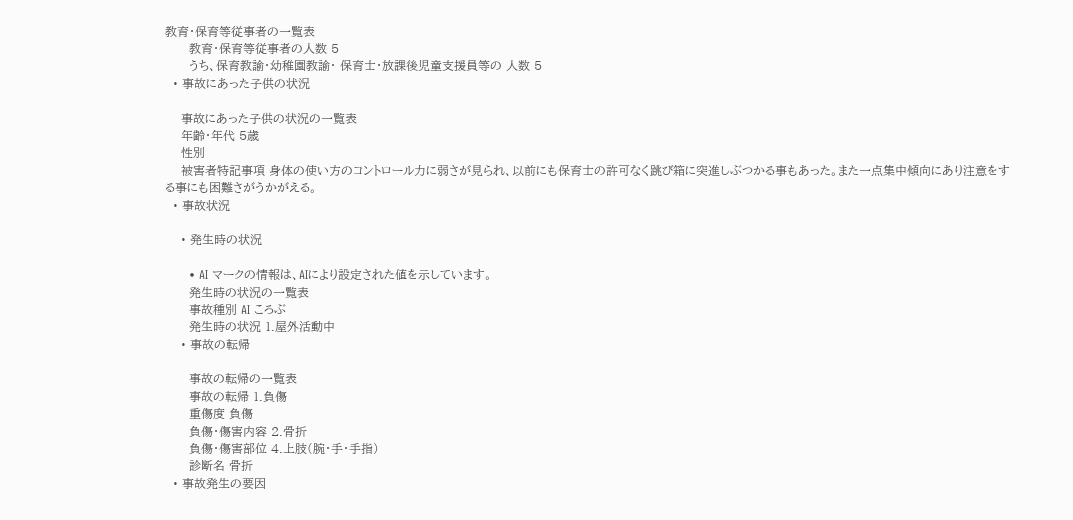教育・保育等従事者の一覧表
      教育・保育等従事者の人数 5
      うち、保育教諭・幼稚園教諭・ 保育士・放課後児童支援員等の 人数 5
  • 事故にあった子供の状況

    事故にあった子供の状況の一覧表
    年齢・年代 5歳
    性別
    被害者特記事項 身体の使い方のコントロール力に弱さが見られ、以前にも保育士の許可なく跳び箱に突進しぶつかる事もあった。また一点集中傾向にあり注意をする事にも困難さがうかがえる。
  • 事故状況

    • 発生時の状況

      • AI マークの情報は、AIにより設定された値を示しています。
      発生時の状況の一覧表
      事故種別 AI ころぶ
      発生時の状況 1.屋外活動中
    • 事故の転帰

      事故の転帰の一覧表
      事故の転帰 1.負傷
      重傷度 負傷
      負傷・傷害内容 2.骨折
      負傷・傷害部位 4.上肢(腕・手・手指)
      診断名 骨折
  • 事故発生の要因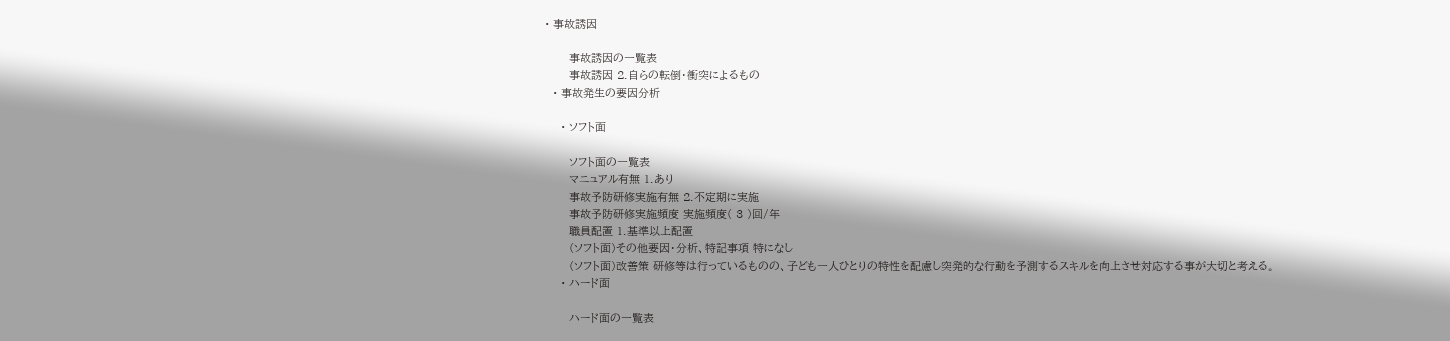• 事故誘因

      事故誘因の一覧表
      事故誘因 2.自らの転倒・衝突によるもの
  • 事故発生の要因分析

    • ソフト面

      ソフト面の一覧表
      マニュアル有無 1.あり
      事故予防研修実施有無 2.不定期に実施
      事故予防研修実施頻度 実施頻度( 3 )回/年
      職員配置 1.基準以上配置
      (ソフト面)その他要因・分析、特記事項 特になし
      (ソフト面)改善策 研修等は行っているものの、子ども一人ひとりの特性を配慮し突発的な行動を予測するスキルを向上させ対応する事が大切と考える。
    • ハード面

      ハード面の一覧表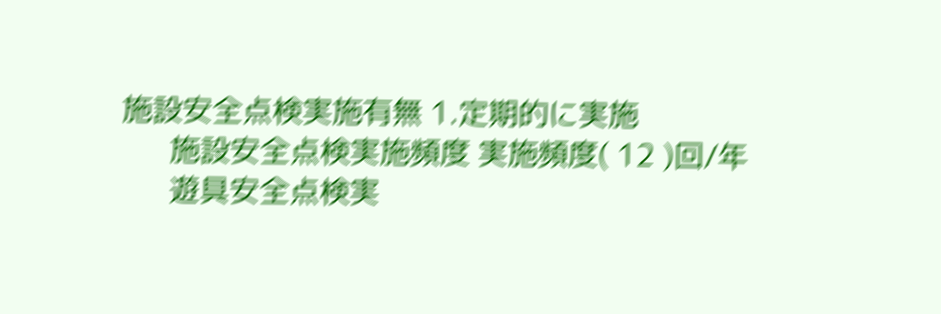施設安全点検実施有無 1.定期的に実施
      施設安全点検実施頻度 実施頻度( 12 )回/年
      遊具安全点検実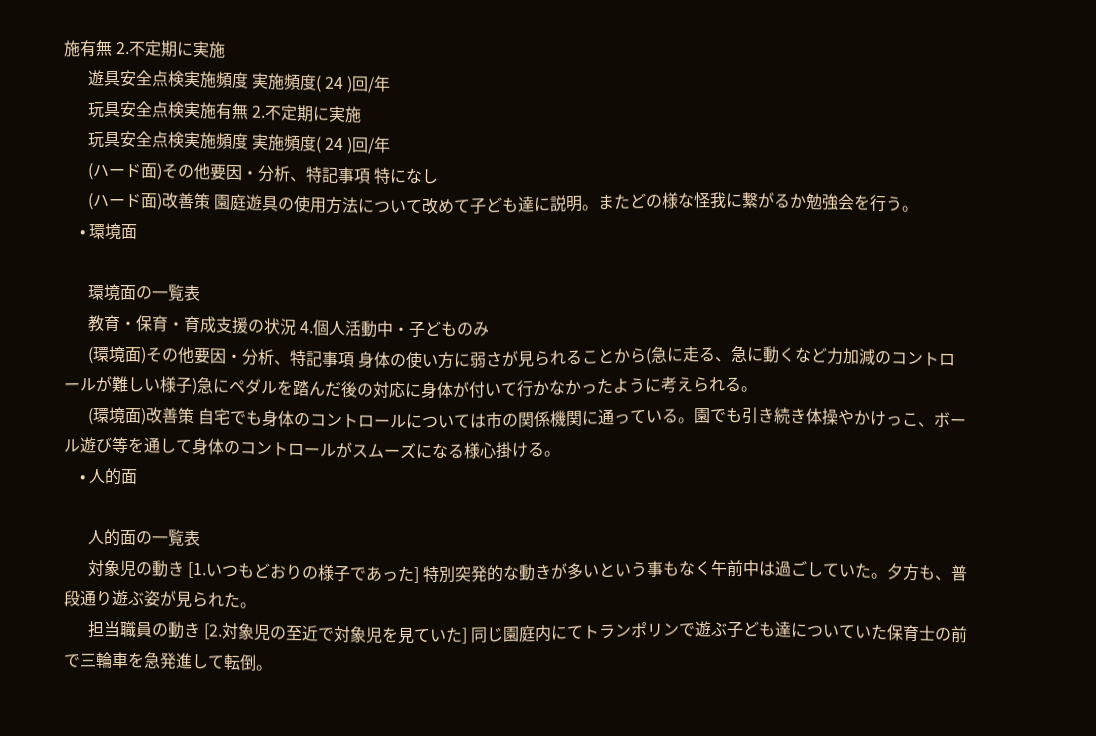施有無 2.不定期に実施
      遊具安全点検実施頻度 実施頻度( 24 )回/年
      玩具安全点検実施有無 2.不定期に実施
      玩具安全点検実施頻度 実施頻度( 24 )回/年
      (ハード面)その他要因・分析、特記事項 特になし
      (ハード面)改善策 園庭遊具の使用方法について改めて子ども達に説明。またどの様な怪我に繋がるか勉強会を行う。
    • 環境面

      環境面の一覧表
      教育・保育・育成支援の状況 4.個人活動中・子どものみ
      (環境面)その他要因・分析、特記事項 身体の使い方に弱さが見られることから(急に走る、急に動くなど力加減のコントロールが難しい様子)急にペダルを踏んだ後の対応に身体が付いて行かなかったように考えられる。
      (環境面)改善策 自宅でも身体のコントロールについては市の関係機関に通っている。園でも引き続き体操やかけっこ、ボール遊び等を通して身体のコントロールがスムーズになる様心掛ける。
    • 人的面

      人的面の一覧表
      対象児の動き [1.いつもどおりの様子であった] 特別突発的な動きが多いという事もなく午前中は過ごしていた。夕方も、普段通り遊ぶ姿が見られた。
      担当職員の動き [2.対象児の至近で対象児を見ていた] 同じ園庭内にてトランポリンで遊ぶ子ども達についていた保育士の前で三輪車を急発進して転倒。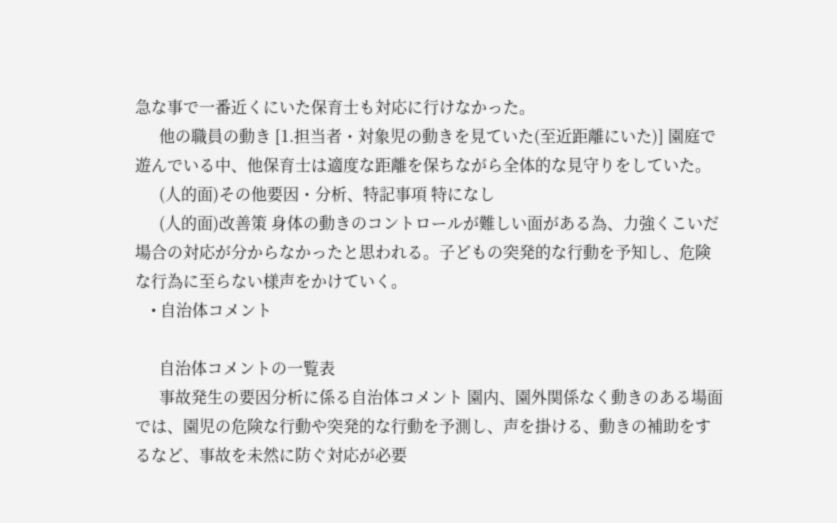急な事で一番近くにいた保育士も対応に行けなかった。
      他の職員の動き [1.担当者・対象児の動きを見ていた(至近距離にいた)] 園庭で遊んでいる中、他保育士は適度な距離を保ちながら全体的な見守りをしていた。
      (人的面)その他要因・分析、特記事項 特になし
      (人的面)改善策 身体の動きのコントロールが難しい面がある為、力強くこいだ場合の対応が分からなかったと思われる。子どもの突発的な行動を予知し、危険な行為に至らない様声をかけていく。
    • 自治体コメント

      自治体コメントの一覧表
      事故発生の要因分析に係る自治体コメント 園内、園外関係なく動きのある場面では、園児の危険な行動や突発的な行動を予測し、声を掛ける、動きの補助をするなど、事故を未然に防ぐ対応が必要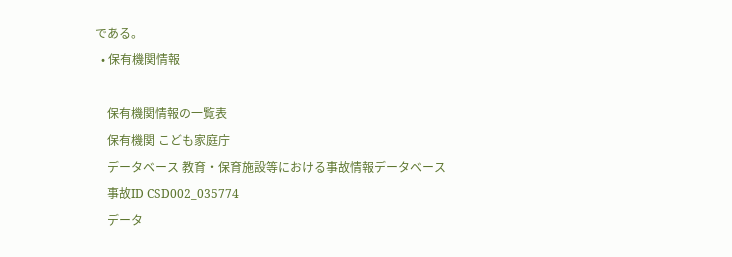である。
  • 保有機関情報

    保有機関情報の一覧表
    保有機関 こども家庭庁
    データベース 教育・保育施設等における事故情報データベース
    事故ID CSD002_035774
    データ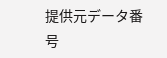提供元データ番号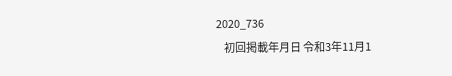2020_736
    初回掲載年月日 令和3年11月1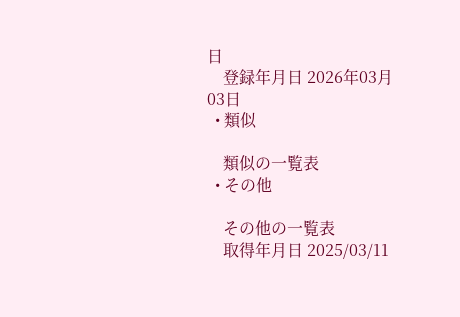日
    登録年月日 2026年03月03日
  • 類似

    類似の一覧表
  • その他

    その他の一覧表
    取得年月日 2025/03/11